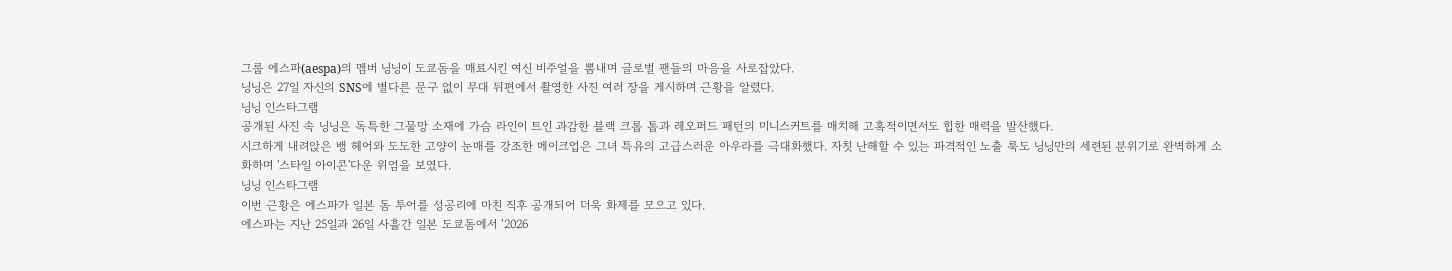그룹 에스파(aespa)의 멤버 닝닝이 도쿄돔을 매료시킨 여신 비주얼을 뽐내며 글로벌 팬들의 마음을 사로잡았다.
닝닝은 27일 자신의 SNS에 별다른 문구 없이 무대 뒤편에서 촬영한 사진 여러 장을 게시하며 근황을 알렸다.
닝닝 인스타그램
공개된 사진 속 닝닝은 독특한 그물망 소재에 가슴 라인이 트인 과감한 블랙 크롭 톱과 레오퍼드 패턴의 미니스커트를 매치해 고혹적이면서도 힙한 매력을 발산했다.
시크하게 내려앉은 뱅 헤어와 도도한 고양이 눈매를 강조한 메이크업은 그녀 특유의 고급스러운 아우라를 극대화했다. 자칫 난해할 수 있는 파격적인 노출 룩도 닝닝만의 세련된 분위기로 완벽하게 소화하며 '스타일 아이콘'다운 위엄을 보였다.
닝닝 인스타그램
이번 근황은 에스파가 일본 돔 투어를 성공리에 마친 직후 공개되어 더욱 화제를 모으고 있다.
에스파는 지난 25일과 26일 사흘간 일본 도쿄돔에서 ‘2026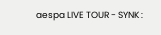aespa LIVE TOUR - SYNK :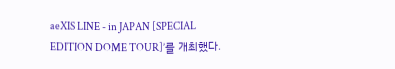aeXIS LINE - in JAPAN [SPECIAL EDITION DOME TOUR]’를 개최했다.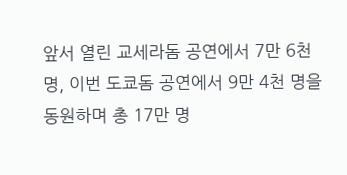앞서 열린 교세라돔 공연에서 7만 6천 명, 이번 도쿄돔 공연에서 9만 4천 명을 동원하며 총 17만 명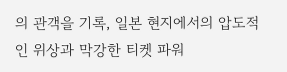의 관객을 기록, 일본 현지에서의 압도적인 위상과 막강한 티켓 파워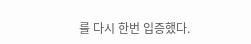를 다시 한번 입증했다.